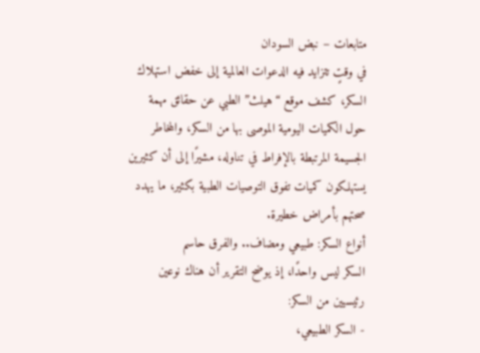متابعات – نبض السودان
في وقتٍ تتزايد فيه الدعوات العالمية إلى خفض استهلاك السكر، كشف موقع “هيلث” الطبي عن حقائق مهمة حول الكميات اليومية الموصى بها من السكر، والمخاطر الجسيمة المرتبطة بالإفراط في تناوله، مشيرًا إلى أن كثيرين يستهلكون كميات تفوق التوصيات الطبية بكثير، ما يهدد صحتهم بأمراض خطيرة.
أنواع السكر: طبيعي ومضاف.. والفرق حاسم
السكر ليس واحدًا، إذ يوضح التقرير أن هناك نوعين رئيسيين من السكر:
- السكر الطبيعي،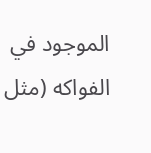الموجود في الفواكه (مثل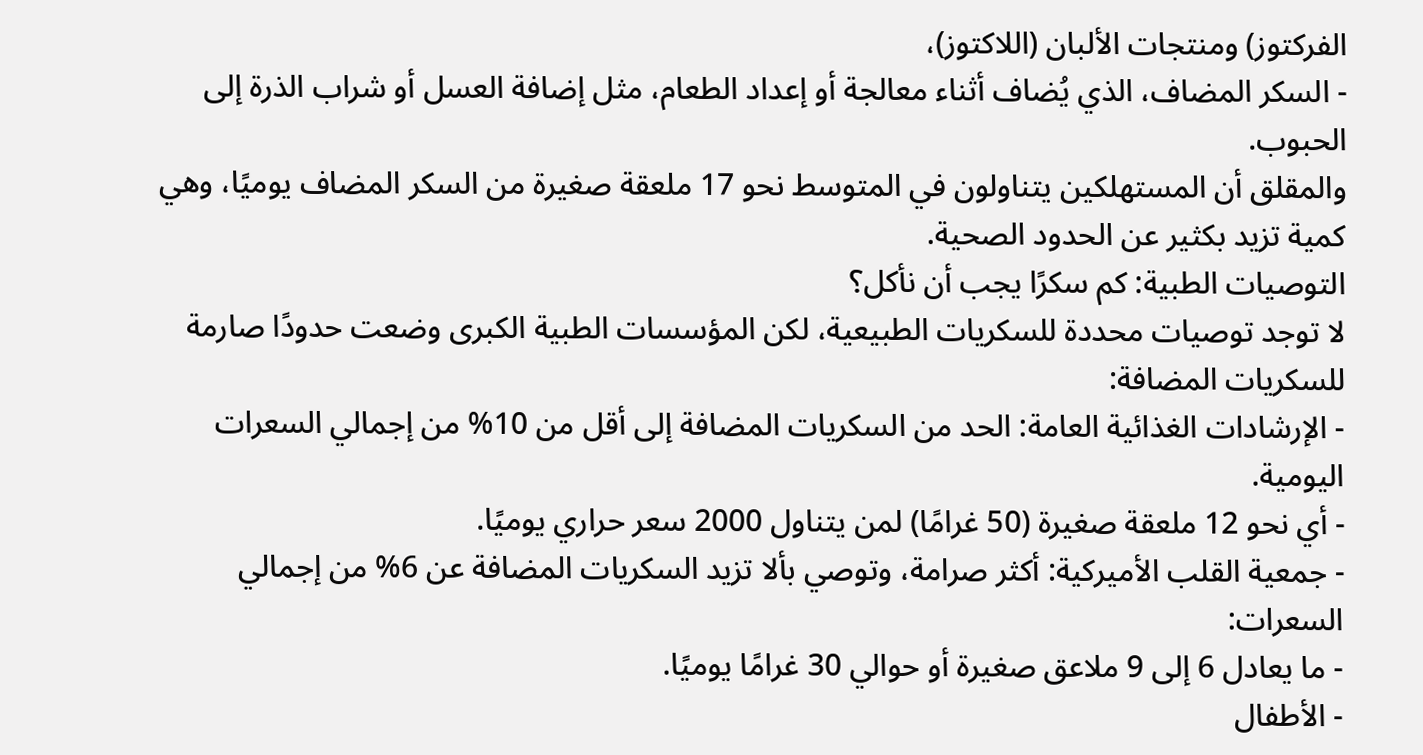الفركتوز) ومنتجات الألبان (اللاكتوز)،
- السكر المضاف، الذي يُضاف أثناء معالجة أو إعداد الطعام، مثل إضافة العسل أو شراب الذرة إلى الحبوب.
والمقلق أن المستهلكين يتناولون في المتوسط نحو 17 ملعقة صغيرة من السكر المضاف يوميًا، وهي كمية تزيد بكثير عن الحدود الصحية.
التوصيات الطبية: كم سكرًا يجب أن نأكل؟
لا توجد توصيات محددة للسكريات الطبيعية، لكن المؤسسات الطبية الكبرى وضعت حدودًا صارمة للسكريات المضافة:
- الإرشادات الغذائية العامة: الحد من السكريات المضافة إلى أقل من 10% من إجمالي السعرات اليومية.
- أي نحو 12 ملعقة صغيرة (50 غرامًا) لمن يتناول 2000 سعر حراري يوميًا.
- جمعية القلب الأميركية: أكثر صرامة، وتوصي بألا تزيد السكريات المضافة عن 6% من إجمالي السعرات:
- ما يعادل 6 إلى 9 ملاعق صغيرة أو حوالي 30 غرامًا يوميًا.
- الأطفال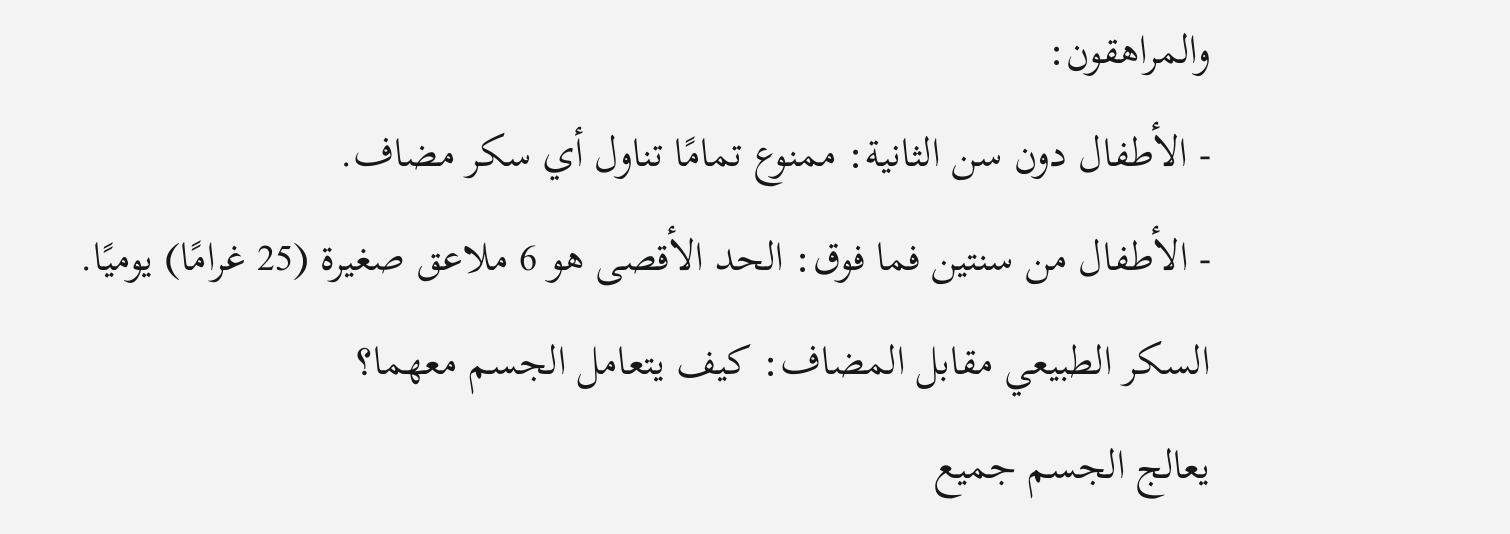والمراهقون:
- الأطفال دون سن الثانية: ممنوع تمامًا تناول أي سكر مضاف.
- الأطفال من سنتين فما فوق: الحد الأقصى هو 6 ملاعق صغيرة (25 غرامًا) يوميًا.
السكر الطبيعي مقابل المضاف: كيف يتعامل الجسم معهما؟
يعالج الجسم جميع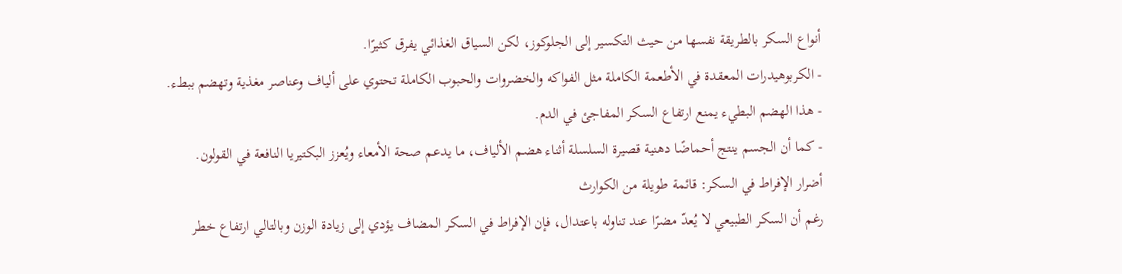أنواع السكر بالطريقة نفسها من حيث التكسير إلى الجلوكوز، لكن السياق الغذائي يفرق كثيرًا.
- الكربوهيدرات المعقدة في الأطعمة الكاملة مثل الفواكه والخضروات والحبوب الكاملة تحتوي على ألياف وعناصر مغذية وتهضم ببطء.
- هذا الهضم البطيء يمنع ارتفاع السكر المفاجئ في الدم.
- كما أن الجسم ينتج أحماضًا دهنية قصيرة السلسلة أثناء هضم الألياف، ما يدعم صحة الأمعاء ويُعزز البكتيريا النافعة في القولون.
أضرار الإفراط في السكر: قائمة طويلة من الكوارث
رغم أن السكر الطبيعي لا يُعدّ مضرًا عند تناوله باعتدال، فإن الإفراط في السكر المضاف يؤدي إلى زيادة الوزن وبالتالي ارتفاع خطر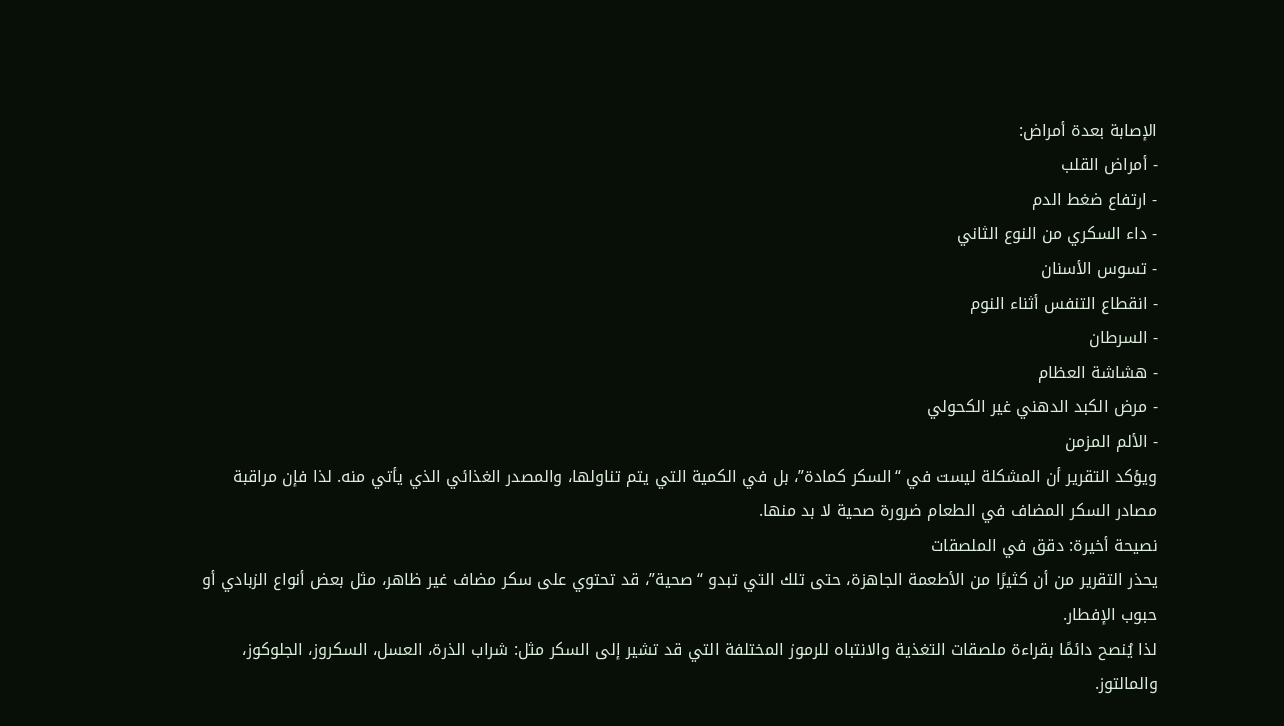الإصابة بعدة أمراض:
- أمراض القلب
- ارتفاع ضغط الدم
- داء السكري من النوع الثاني
- تسوس الأسنان
- انقطاع التنفس أثناء النوم
- السرطان
- هشاشة العظام
- مرض الكبد الدهني غير الكحولي
- الألم المزمن
ويؤكد التقرير أن المشكلة ليست في “السكر كمادة”، بل في الكمية التي يتم تناولها، والمصدر الغذائي الذي يأتي منه. لذا فإن مراقبة مصادر السكر المضاف في الطعام ضرورة صحية لا بد منها.
نصيحة أخيرة: دقق في الملصقات
يحذر التقرير من أن كثيرًا من الأطعمة الجاهزة، حتى تلك التي تبدو “صحية”، قد تحتوي على سكر مضاف غير ظاهر، مثل بعض أنواع الزبادي أو حبوب الإفطار.
لذا يُنصح دائمًا بقراءة ملصقات التغذية والانتباه للرموز المختلفة التي قد تشير إلى السكر مثل: شراب الذرة، العسل، السكروز، الجلوكوز، والمالتوز.